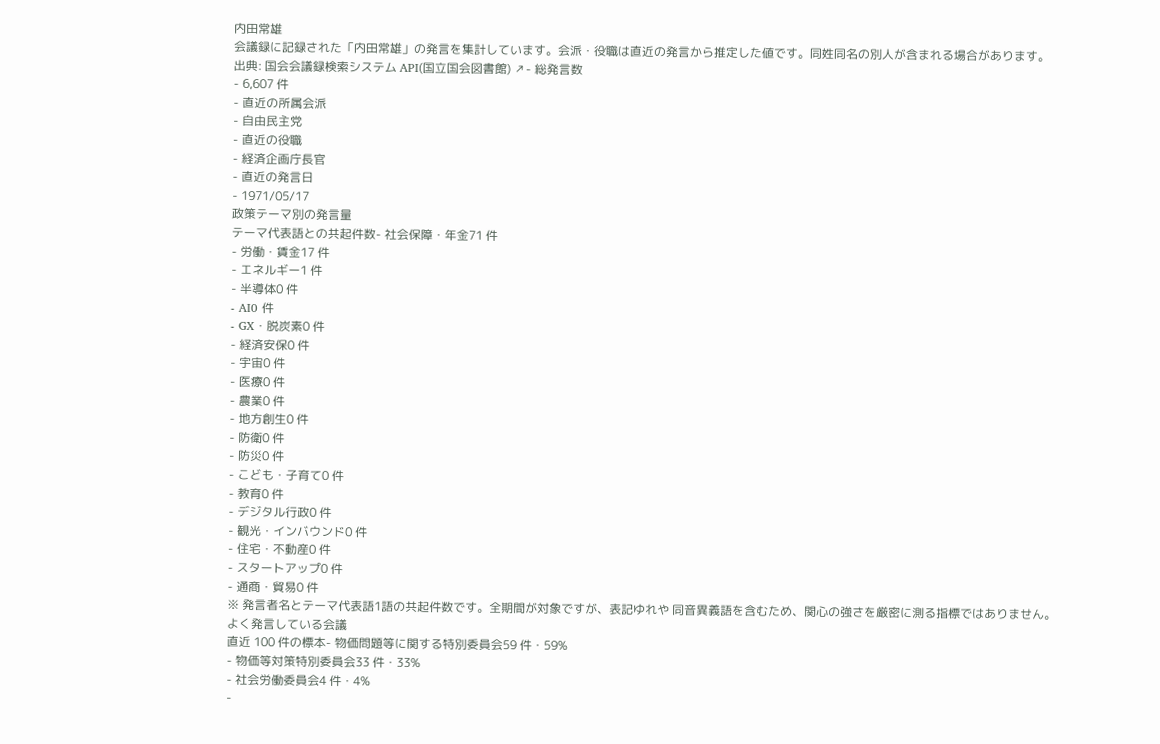内田常雄
会議録に記録された「内田常雄」の発言を集計しています。会派・役職は直近の発言から推定した値です。同姓同名の別人が含まれる場合があります。
出典: 国会会議録検索システム API(国立国会図書館) ↗- 総発言数
- 6,607 件
- 直近の所属会派
- 自由民主党
- 直近の役職
- 経済企画庁長官
- 直近の発言日
- 1971/05/17
政策テーマ別の発言量
テーマ代表語との共起件数- 社会保障・年金71 件
- 労働・賃金17 件
- エネルギー1 件
- 半導体0 件
- AI0 件
- GX・脱炭素0 件
- 経済安保0 件
- 宇宙0 件
- 医療0 件
- 農業0 件
- 地方創生0 件
- 防衛0 件
- 防災0 件
- こども・子育て0 件
- 教育0 件
- デジタル行政0 件
- 観光・インバウンド0 件
- 住宅・不動産0 件
- スタートアップ0 件
- 通商・貿易0 件
※ 発言者名とテーマ代表語1語の共起件数です。全期間が対象ですが、表記ゆれや 同音異義語を含むため、関心の強さを厳密に測る指標ではありません。
よく発言している会議
直近 100 件の標本- 物価問題等に関する特別委員会59 件・59%
- 物価等対策特別委員会33 件・33%
- 社会労働委員会4 件・4%
-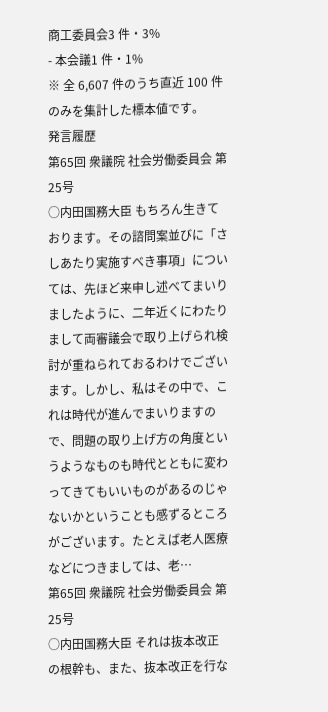商工委員会3 件・3%
- 本会議1 件・1%
※ 全 6,607 件のうち直近 100 件のみを集計した標本値です。
発言履歴
第65回 衆議院 社会労働委員会 第25号
○内田国務大臣 もちろん生きております。その諮問案並びに「さしあたり実施すべき事項」については、先ほど来申し述べてまいりましたように、二年近くにわたりまして両審議会で取り上げられ検討が重ねられておるわけでございます。しかし、私はその中で、これは時代が進んでまいりますので、問題の取り上げ方の角度というようなものも時代とともに変わってきてもいいものがあるのじゃないかということも感ずるところがございます。たとえば老人医療などにつきましては、老…
第65回 衆議院 社会労働委員会 第25号
○内田国務大臣 それは抜本改正の根幹も、また、抜本改正を行な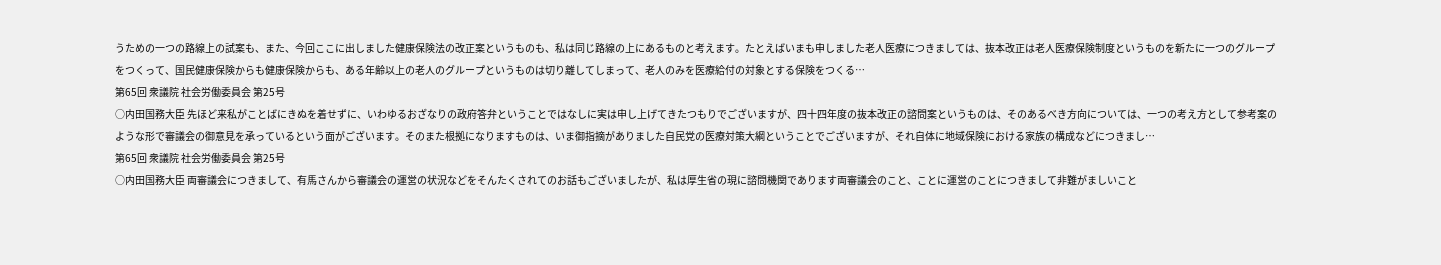うための一つの路線上の試案も、また、今回ここに出しました健康保険法の改正案というものも、私は同じ路線の上にあるものと考えます。たとえばいまも申しました老人医療につきましては、抜本改正は老人医療保険制度というものを新たに一つのグループをつくって、国民健康保険からも健康保険からも、ある年齢以上の老人のグループというものは切り離してしまって、老人のみを医療給付の対象とする保険をつくる…
第65回 衆議院 社会労働委員会 第25号
○内田国務大臣 先ほど来私がことばにきぬを着せずに、いわゆるおざなりの政府答弁ということではなしに実は申し上げてきたつもりでございますが、四十四年度の抜本改正の諮問案というものは、そのあるべき方向については、一つの考え方として参考案のような形で審議会の御意見を承っているという面がございます。そのまた根拠になりますものは、いま御指摘がありました自民党の医療対策大綱ということでございますが、それ自体に地域保険における家族の構成などにつきまし…
第65回 衆議院 社会労働委員会 第25号
○内田国務大臣 両審議会につきまして、有馬さんから審議会の運営の状況などをそんたくされてのお話もございましたが、私は厚生省の現に諮問機関であります両審議会のこと、ことに運営のことにつきまして非難がましいこと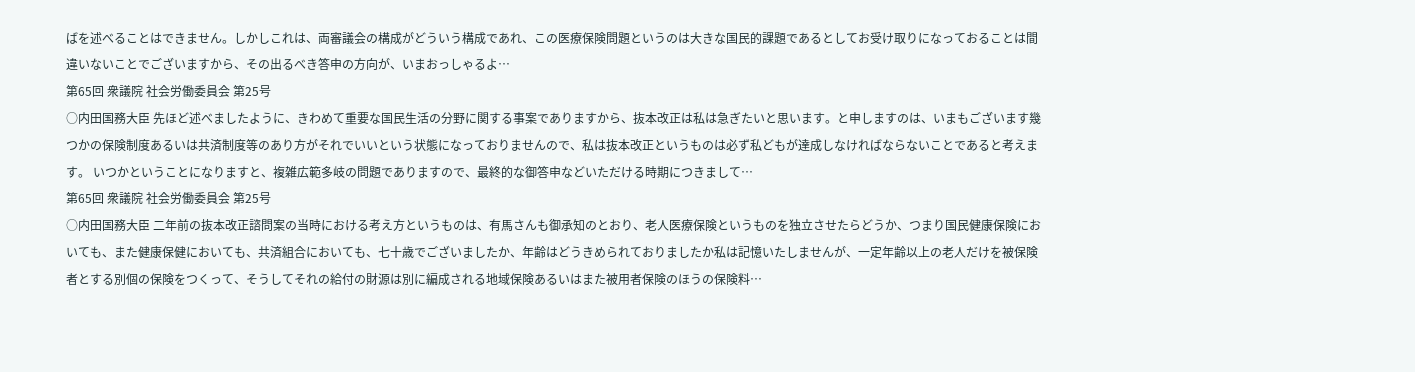ばを述べることはできません。しかしこれは、両審議会の構成がどういう構成であれ、この医療保険問題というのは大きな国民的課題であるとしてお受け取りになっておることは間違いないことでございますから、その出るべき答申の方向が、いまおっしゃるよ…
第65回 衆議院 社会労働委員会 第25号
○内田国務大臣 先ほど述べましたように、きわめて重要な国民生活の分野に関する事案でありますから、抜本改正は私は急ぎたいと思います。と申しますのは、いまもございます幾つかの保険制度あるいは共済制度等のあり方がそれでいいという状態になっておりませんので、私は抜本改正というものは必ず私どもが達成しなければならないことであると考えます。 いつかということになりますと、複雑広範多岐の問題でありますので、最終的な御答申などいただける時期につきまして…
第65回 衆議院 社会労働委員会 第25号
○内田国務大臣 二年前の抜本改正諮問案の当時における考え方というものは、有馬さんも御承知のとおり、老人医療保険というものを独立させたらどうか、つまり国民健康保険においても、また健康保健においても、共済組合においても、七十歳でございましたか、年齢はどうきめられておりましたか私は記憶いたしませんが、一定年齢以上の老人だけを被保険者とする別個の保険をつくって、そうしてそれの給付の財源は別に編成される地域保険あるいはまた被用者保険のほうの保険料…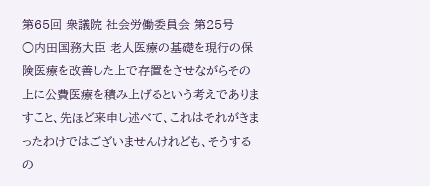第65回 衆議院 社会労働委員会 第25号
○内田国務大臣 老人医療の基礎を現行の保険医療を改善した上で存置をさせながらその上に公費医療を積み上げるという考えでありますこと、先ほど来申し述べて、これはそれがきまったわけではございませんけれども、そうするの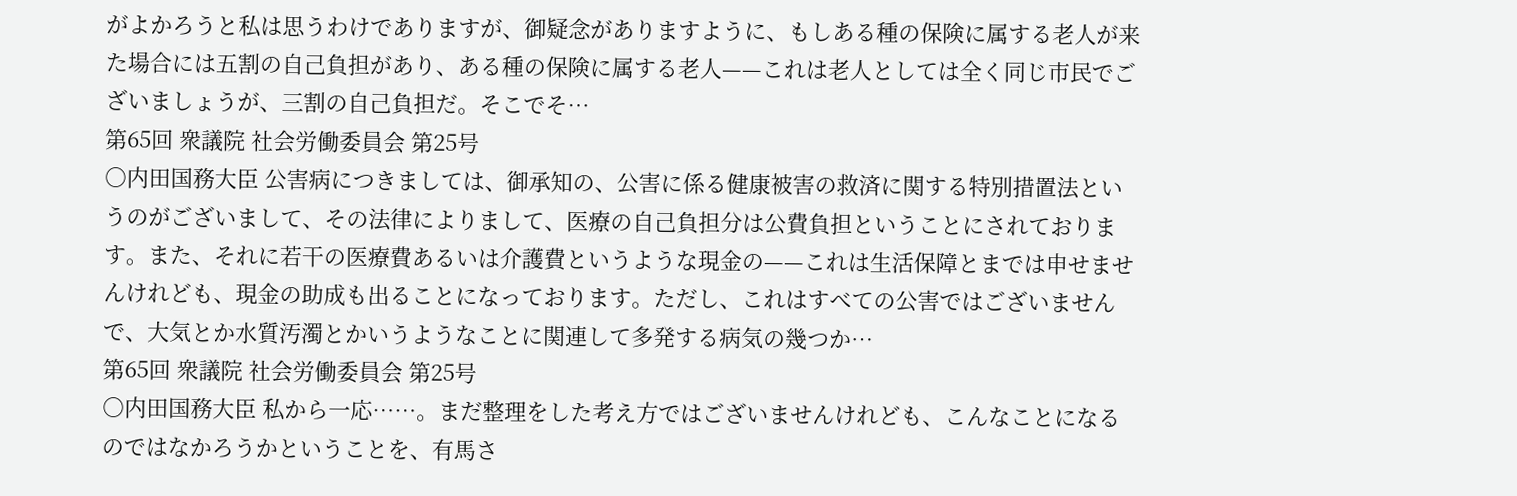がよかろうと私は思うわけでありますが、御疑念がありますように、もしある種の保険に属する老人が来た場合には五割の自己負担があり、ある種の保険に属する老人——これは老人としては全く同じ市民でございましょうが、三割の自己負担だ。そこでそ…
第65回 衆議院 社会労働委員会 第25号
○内田国務大臣 公害病につきましては、御承知の、公害に係る健康被害の救済に関する特別措置法というのがございまして、その法律によりまして、医療の自己負担分は公費負担ということにされております。また、それに若干の医療費あるいは介護費というような現金の——これは生活保障とまでは申せませんけれども、現金の助成も出ることになっております。ただし、これはすべての公害ではございませんで、大気とか水質汚濁とかいうようなことに関連して多発する病気の幾つか…
第65回 衆議院 社会労働委員会 第25号
○内田国務大臣 私から一応……。まだ整理をした考え方ではございませんけれども、こんなことになるのではなかろうかということを、有馬さ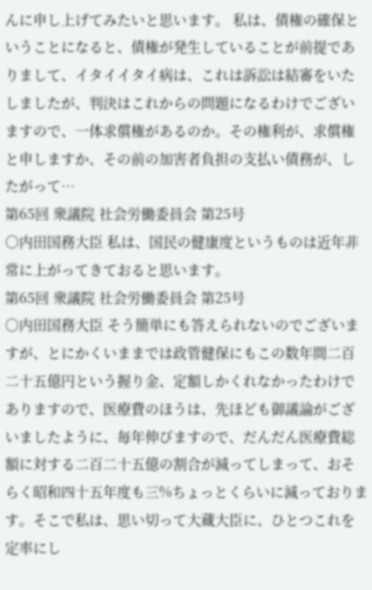んに申し上げてみたいと思います。 私は、債権の確保ということになると、債権が発生していることが前提でありまして、イタイイタイ病は、これは訴訟は結審をいたしましたが、判決はこれからの問題になるわけでございますので、一体求償権があるのか。その権利が、求償権と申しますか、その前の加害者負担の支払い債務が、したがって…
第65回 衆議院 社会労働委員会 第25号
○内田国務大臣 私は、国民の健康度というものは近年非常に上がってきておると思います。
第65回 衆議院 社会労働委員会 第25号
○内田国務大臣 そう簡単にも答えられないのでございますが、とにかくいままでは政管健保にもこの数年間二百二十五億円という握り金、定額しかくれなかったわけでありますので、医療費のほうは、先ほども御議論がございましたように、毎年伸びますので、だんだん医療費総額に対する二百二十五億の割合が減ってしまって、おそらく昭和四十五年度も三%ちょっとくらいに減っております。そこで私は、思い切って大蔵大臣に、ひとつこれを定率にし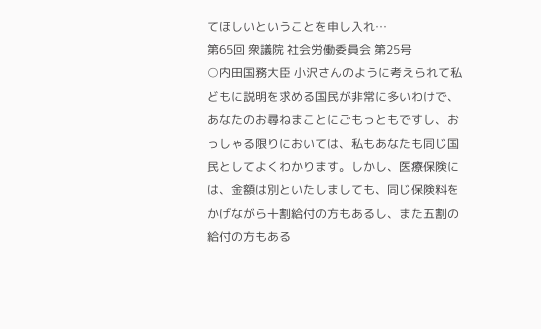てほしいということを申し入れ…
第65回 衆議院 社会労働委員会 第25号
○内田国務大臣 小沢さんのように考えられて私どもに説明を求める国民が非常に多いわけで、あなたのお尋ねまことにごもっともですし、おっしゃる限りにおいては、私もあなたも同じ国民としてよくわかります。しかし、医療保険には、金額は別といたしましても、同じ保険料をかげながら十割給付の方もあるし、また五割の給付の方もある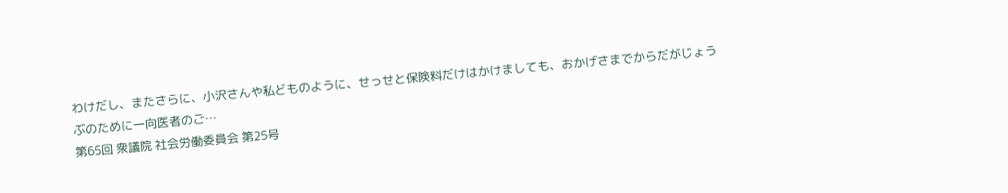わけだし、またさらに、小沢さんや私どものように、せっせと保険料だけはかけましても、おかげさまでからだがじょうぶのために一向医者のご…
第65回 衆議院 社会労働委員会 第25号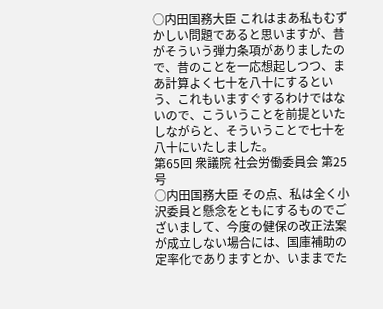○内田国務大臣 これはまあ私もむずかしい問題であると思いますが、昔がそういう弾力条項がありましたので、昔のことを一応想起しつつ、まあ計算よく七十を八十にするという、これもいますぐするわけではないので、こういうことを前提といたしながらと、そういうことで七十を八十にいたしました。
第65回 衆議院 社会労働委員会 第25号
○内田国務大臣 その点、私は全く小沢委員と懸念をともにするものでございまして、今度の健保の改正法案が成立しない場合には、国庫補助の定率化でありますとか、いままでた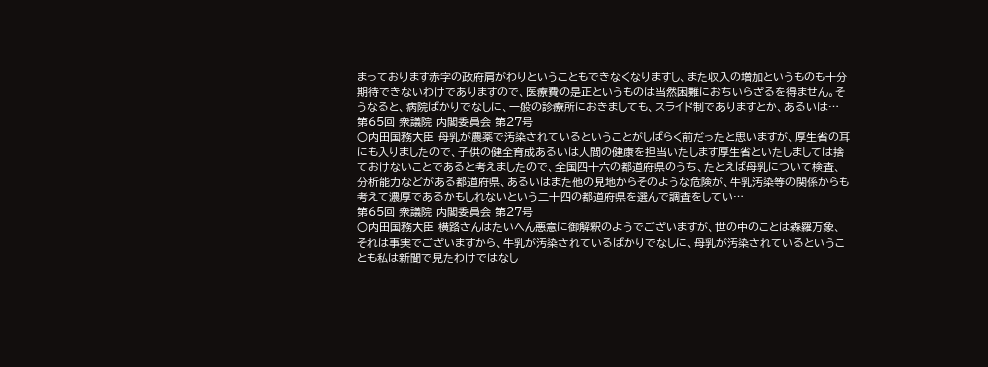まっております赤字の政府肩がわりということもできなくなりますし、また収入の増加というものも十分期待できないわけでありますので、医療費の是正というものは当然困難におちいらざるを得ません。そうなると、病院ばかりでなしに、一般の診療所におきましても、スライド制でありますとか、あるいは…
第65回 衆議院 内閣委員会 第27号
○内田国務大臣 母乳が農薬で汚染されているということがしばらく前だったと思いますが、厚生省の耳にも入りましたので、子供の健全育成あるいは人間の健康を担当いたします厚生省といたしましては捨ておけないことであると考えましたので、全国四十六の都道府県のうち、たとえば母乳について検査、分析能力などがある都道府県、あるいはまた他の見地からそのような危険が、牛乳汚染等の関係からも考えて濃厚であるかもしれないという二十四の都道府県を選んで調査をしてい…
第65回 衆議院 内閣委員会 第27号
○内田国務大臣 横路さんはたいへん悪意に御解釈のようでございますが、世の中のことは森羅万象、それは事実でございますから、牛乳が汚染されているばかりでなしに、母乳が汚染されているということも私は新聞で見たわけではなし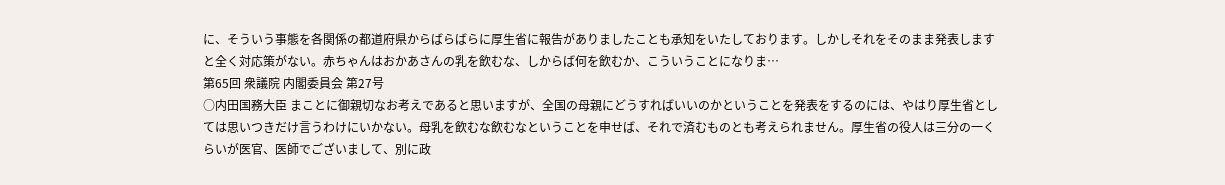に、そういう事態を各関係の都道府県からばらばらに厚生省に報告がありましたことも承知をいたしております。しかしそれをそのまま発表しますと全く対応策がない。赤ちゃんはおかあさんの乳を飲むな、しからば何を飲むか、こういうことになりま…
第65回 衆議院 内閣委員会 第27号
○内田国務大臣 まことに御親切なお考えであると思いますが、全国の母親にどうすればいいのかということを発表をするのには、やはり厚生省としては思いつきだけ言うわけにいかない。母乳を飲むな飲むなということを申せば、それで済むものとも考えられません。厚生省の役人は三分の一くらいが医官、医師でございまして、別に政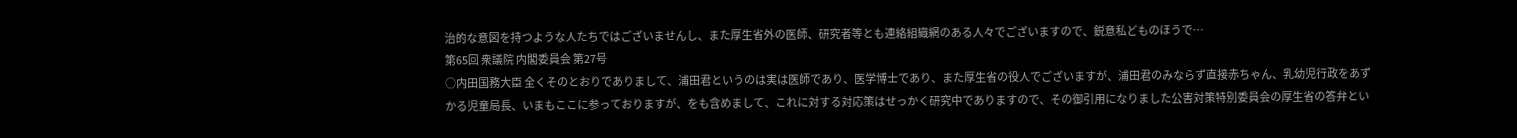治的な意図を持つような人たちではございませんし、また厚生省外の医師、研究者等とも連絡組織網のある人々でございますので、鋭意私どものほうで…
第65回 衆議院 内閣委員会 第27号
○内田国務大臣 全くそのとおりでありまして、浦田君というのは実は医師であり、医学博士であり、また厚生省の役人でございますが、浦田君のみならず直接赤ちゃん、乳幼児行政をあずかる児童局長、いまもここに参っておりますが、をも含めまして、これに対する対応策はせっかく研究中でありますので、その御引用になりました公害対策特別委員会の厚生省の答弁とい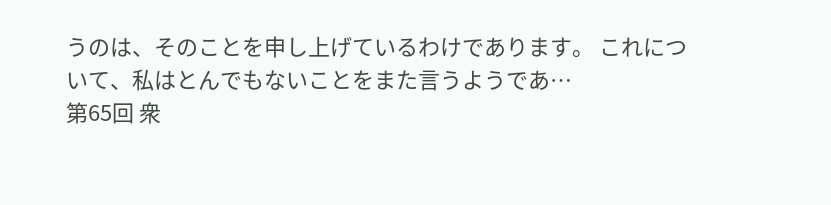うのは、そのことを申し上げているわけであります。 これについて、私はとんでもないことをまた言うようであ…
第65回 衆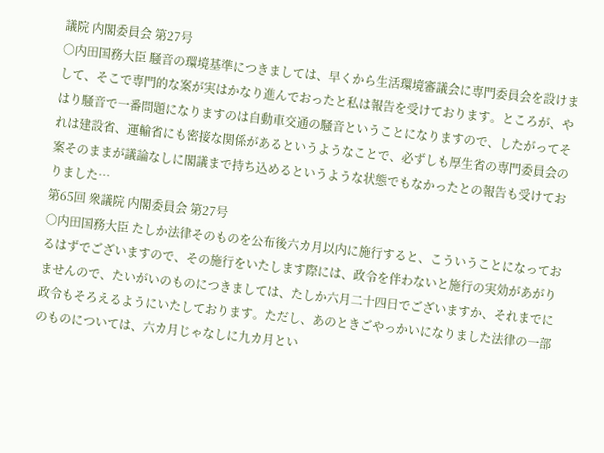議院 内閣委員会 第27号
○内田国務大臣 騒音の環境基準につきましては、早くから生活環境審議会に専門委員会を設けまして、そこで専門的な案が実はかなり進んでおったと私は報告を受けております。ところが、やはり騒音で一番問題になりますのは自動車交通の騒音ということになりますので、したがってそれは建設省、運輸省にも密接な関係があるというようなことで、必ずしも厚生省の専門委員会の案そのままが議論なしに閣議まで持ち込めるというような状態でもなかったとの報告も受けておりました…
第65回 衆議院 内閣委員会 第27号
○内田国務大臣 たしか法律そのものを公布後六カ月以内に施行すると、こういうことになっておるはずでございますので、その施行をいたします際には、政令を伴わないと施行の実効があがりませんので、たいがいのものにつきましては、たしか六月二十四日でございますか、それまでに政令もそろえるようにいたしております。ただし、あのときごやっかいになりました法律の一部のものについては、六カ月じゃなしに九カ月とい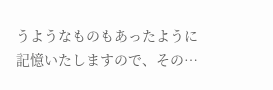うようなものもあったように記憶いたしますので、その…